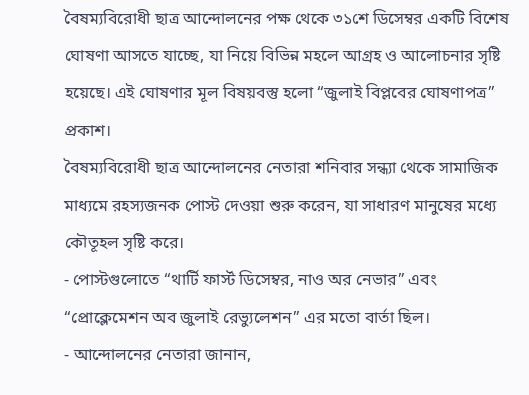বৈষম্যবিরোধী ছাত্র আন্দোলনের পক্ষ থেকে ৩১শে ডিসেম্বর একটি বিশেষ ঘোষণা আসতে যাচ্ছে, যা নিয়ে বিভিন্ন মহলে আগ্রহ ও আলোচনার সৃষ্টি হয়েছে। এই ঘোষণার মূল বিষয়বস্তু হলো “জুলাই বিপ্লবের ঘোষণাপত্র” প্রকাশ।
বৈষম্যবিরোধী ছাত্র আন্দোলনের নেতারা শনিবার সন্ধ্যা থেকে সামাজিক মাধ্যমে রহস্যজনক পোস্ট দেওয়া শুরু করেন, যা সাধারণ মানুষের মধ্যে কৌতূহল সৃষ্টি করে।
- পোস্টগুলোতে “থার্টি ফার্স্ট ডিসেম্বর, নাও অর নেভার” এবং “প্রোক্লেমেশন অব জুলাই রেভ্যুলেশন” এর মতো বার্তা ছিল।
- আন্দোলনের নেতারা জানান,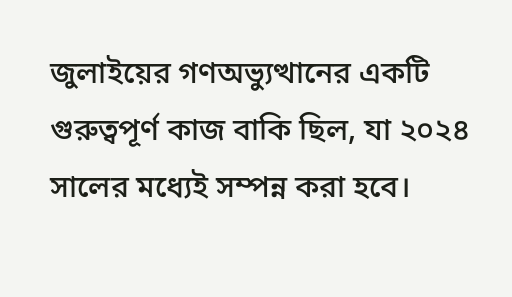জুলাইয়ের গণঅভ্যুত্থানের একটি গুরুত্বপূর্ণ কাজ বাকি ছিল, যা ২০২৪ সালের মধ্যেই সম্পন্ন করা হবে।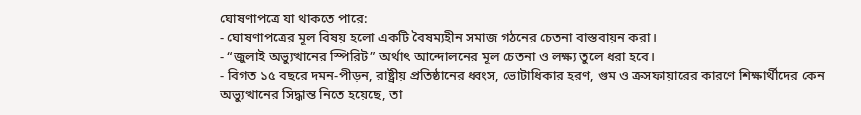ঘোষণাপত্রে যা থাকতে পারে:
- ঘোষণাপত্রের মূল বিষয় হলো একটি বৈষম্যহীন সমাজ গঠনের চেতনা বাস্তবায়ন করা।
- “জুলাই অভ্যুত্থানের স্পিরিট” অর্থাৎ আন্দোলনের মূল চেতনা ও লক্ষ্য তুলে ধরা হবে।
- বিগত ১৫ বছরে দমন-পীড়ন, রাষ্ট্রীয় প্রতিষ্ঠানের ধ্বংস, ভোটাধিকার হরণ, গুম ও ক্রসফায়ারের কারণে শিক্ষার্থীদের কেন অভ্যুত্থানের সিদ্ধান্ত নিতে হয়েছে, তা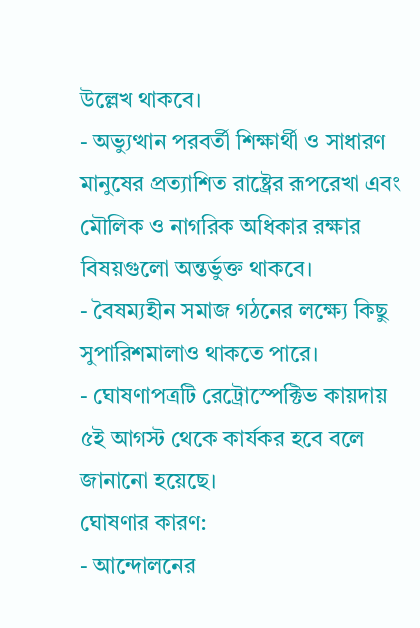উল্লেখ থাকবে।
- অভ্যুত্থান পরবর্তী শিক্ষার্থী ও সাধারণ মানুষের প্রত্যাশিত রাষ্ট্রের রূপরেখা এবং মৌলিক ও নাগরিক অধিকার রক্ষার বিষয়গুলো অন্তর্ভুক্ত থাকবে।
- বৈষম্যহীন সমাজ গঠনের লক্ষ্যে কিছু সুপারিশমালাও থাকতে পারে।
- ঘোষণাপত্রটি রেট্রোস্পেক্টিভ কায়দায় ৫ই আগস্ট থেকে কার্যকর হবে বলে জানানো হয়েছে।
ঘোষণার কারণ:
- আন্দোলনের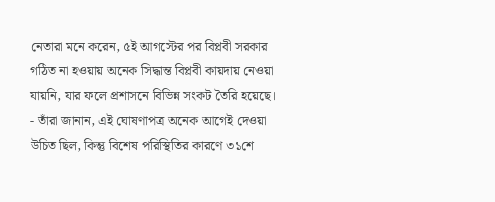নেতারা মনে করেন, ৫ই আগস্টের পর বিপ্লবী সরকার গঠিত না হওয়ায় অনেক সিদ্ধান্ত বিপ্লবী কায়দায় নেওয়া যায়নি, যার ফলে প্রশাসনে বিভিন্ন সংকট তৈরি হয়েছে।
- তাঁরা জানান, এই ঘোষণাপত্র অনেক আগেই দেওয়া উচিত ছিল, কিন্তু বিশেষ পরিস্থিতির কারণে ৩১শে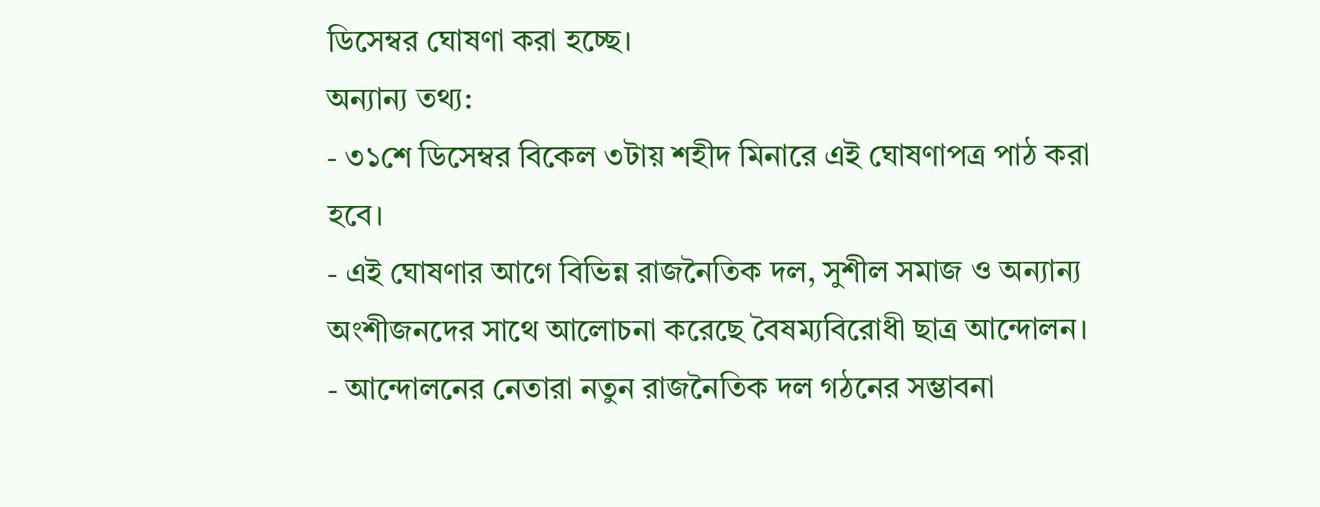ডিসেম্বর ঘোষণা করা হচ্ছে।
অন্যান্য তথ্য:
- ৩১শে ডিসেম্বর বিকেল ৩টায় শহীদ মিনারে এই ঘোষণাপত্র পাঠ করা হবে।
- এই ঘোষণার আগে বিভিন্ন রাজনৈতিক দল, সুশীল সমাজ ও অন্যান্য অংশীজনদের সাথে আলোচনা করেছে বৈষম্যবিরোধী ছাত্র আন্দোলন।
- আন্দোলনের নেতারা নতুন রাজনৈতিক দল গঠনের সম্ভাবনা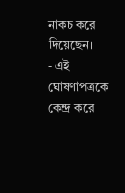নাকচ করে দিয়েছেন।
- এই ঘোষণাপত্রকে কেন্দ্র করে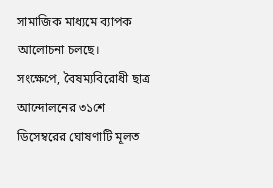সামাজিক মাধ্যমে ব্যাপক আলোচনা চলছে।
সংক্ষেপে, বৈষম্যবিরোধী ছাত্র আন্দোলনের ৩১শে ডিসেম্বরের ঘোষণাটি মূলত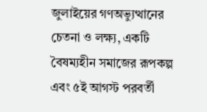জুলাইয়ের গণঅভ্যুত্থানের চেতনা ও লক্ষ্য, একটি বৈষম্যহীন সমাজের রূপকল্প এবং ৫ই আগস্ট পরবর্তী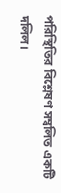পরিস্থিতির বিশ্লেষণ সম্বলিত একটি দলিল।